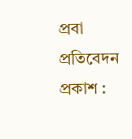প্রবা প্রতিবেদন
প্রকাশ :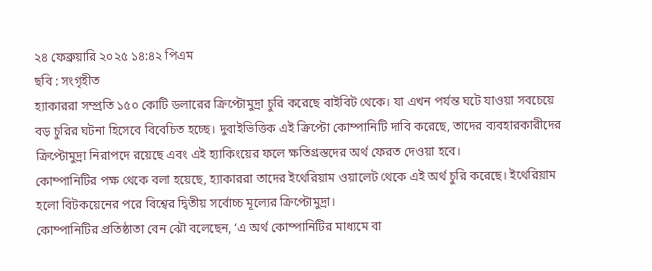২৪ ফেব্রুয়ারি ২০২৫ ১৪:৪২ পিএম
ছবি : সংগৃহীত
হ্যাকাররা সম্প্রতি ১৫০ কোটি ডলারের ক্রিপ্টোমুদ্রা চুরি করেছে বাইবিট থেকে। যা এখন পর্যন্ত ঘটে যাওয়া সবচেয়ে বড় চুরির ঘটনা হিসেবে বিবেচিত হচ্ছে। দুবাইভিত্তিক এই ক্রিপ্টো কোম্পানিটি দাবি করেছে, তাদের ব্যবহারকারীদের ক্রিপ্টোমুদ্রা নিরাপদে রয়েছে এবং এই হ্যাকিংয়ের ফলে ক্ষতিগ্রস্তদের অর্থ ফেরত দেওয়া হবে।
কোম্পানিটির পক্ষ থেকে বলা হয়েছে, হ্যাকাররা তাদের ইথেরিয়াম ওয়ালেট থেকে এই অর্থ চুরি করেছে। ইথেরিয়াম হলো বিটকয়েনের পরে বিশ্বের দ্বিতীয় সর্বোচ্চ মূল্যের ক্রিপ্টোমুদ্রা।
কোম্পানিটির প্রতিষ্ঠাতা বেন ঝৌ বলেছেন, ‘এ অর্থ কোম্পানিটির মাধ্যমে বা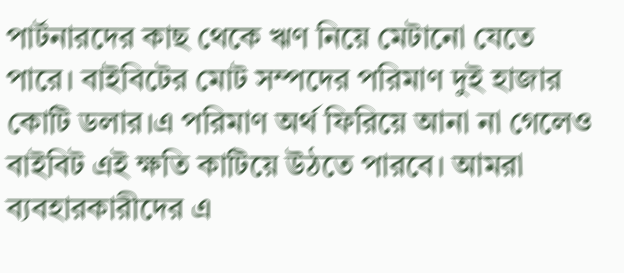পার্টনারদের কাছ থেকে ঋণ নিয়ে মেটানো যেতে পারে। বাইবিটের মোট সম্পদের পরিমাণ দুই হাজার কোটি ডলার।এ পরিমাণ অর্থ ফিরিয়ে আনা না গেলেও বাইবিট এই ক্ষতি কাটিয়ে উঠতে পারবে। আমরা ব্যবহারকারীদের এ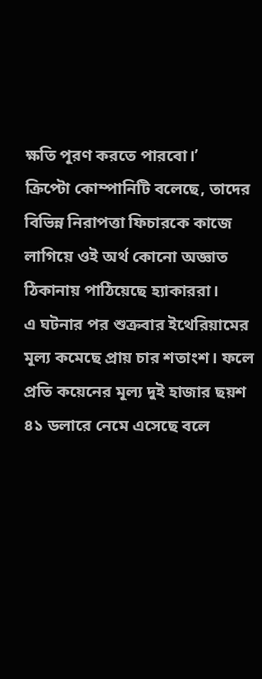ক্ষতি পূরণ করতে পারবো।’
ক্রিপ্টো কোম্পানিটি বলেছে, তাদের বিভিন্ন নিরাপত্তা ফিচারকে কাজে লাগিয়ে ওই অর্থ কোনো অজ্ঞাত ঠিকানায় পাঠিয়েছে হ্যাকাররা।
এ ঘটনার পর শুক্রবার ইথেরিয়ামের মূল্য কমেছে প্রায় চার শতাংশ। ফলে প্রতি কয়েনের মূল্য দুই হাজার ছয়শ ৪১ ডলারে নেমে এসেছে বলে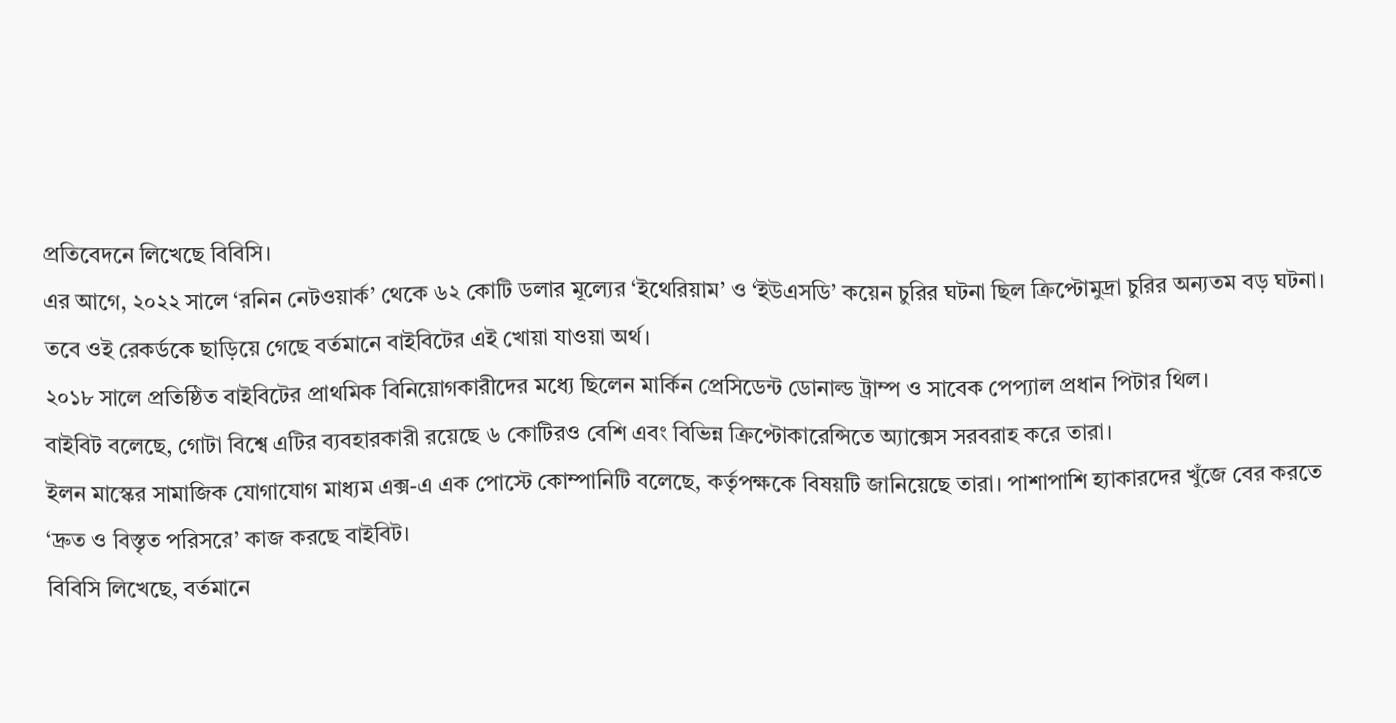প্রতিবেদনে লিখেছে বিবিসি।
এর আগে, ২০২২ সালে ‘রনিন নেটওয়ার্ক’ থেকে ৬২ কোটি ডলার মূল্যের ‘ইথেরিয়াম’ ও ‘ইউএসডি’ কয়েন চুরির ঘটনা ছিল ক্রিপ্টোমুদ্রা চুরির অন্যতম বড় ঘটনা। তবে ওই রেকর্ডকে ছাড়িয়ে গেছে বর্তমানে বাইবিটের এই খোয়া যাওয়া অর্থ।
২০১৮ সালে প্রতিষ্ঠিত বাইবিটের প্রাথমিক বিনিয়োগকারীদের মধ্যে ছিলেন মার্কিন প্রেসিডেন্ট ডোনাল্ড ট্রাম্প ও সাবেক পেপ্যাল প্রধান পিটার থিল।
বাইবিট বলেছে, গোটা বিশ্বে এটির ব্যবহারকারী রয়েছে ৬ কোটিরও বেশি এবং বিভিন্ন ক্রিপ্টোকারেন্সিতে অ্যাক্সেস সরবরাহ করে তারা।
ইলন মাস্কের সামাজিক যোগাযোগ মাধ্যম এক্স-এ এক পোস্টে কোম্পানিটি বলেছে, কর্তৃপক্ষকে বিষয়টি জানিয়েছে তারা। পাশাপাশি হ্যাকারদের খুঁজে বের করতে ‘দ্রুত ও বিস্তৃত পরিসরে’ কাজ করছে বাইবিট।
বিবিসি লিখেছে, বর্তমানে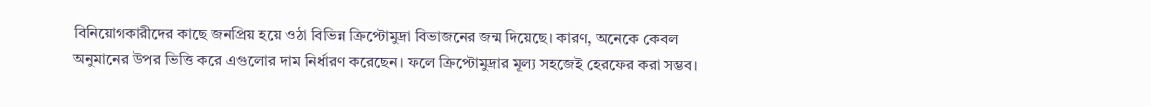বিনিয়োগকারীদের কাছে জনপ্রিয় হয়ে ওঠা বিভিন্ন ক্রিপ্টোমুদ্রা বিভাজনের জন্ম দিয়েছে। কারণ, অনেকে কেবল অনুমানের উপর ভিত্তি করে এগুলোর দাম নির্ধারণ করেছেন। ফলে ক্রিপ্টোমুদ্রার মূল্য সহজেই হেরফের করা সম্ভব।